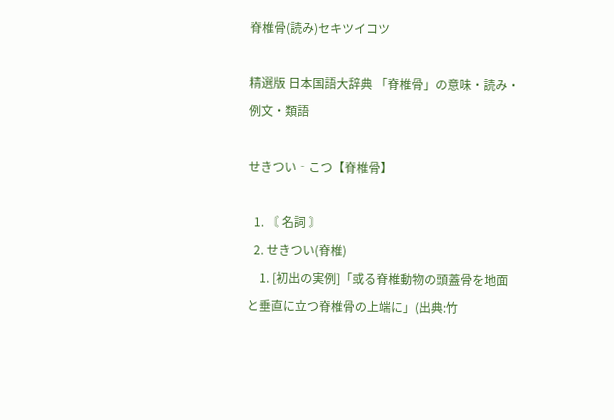脊椎骨(読み)セキツイコツ

精選版 日本国語大辞典 「脊椎骨」の意味・読み・例文・類語

せきつい‐こつ【脊椎骨】

  1. 〘 名詞 〙
  2. せきつい(脊椎)
    1. [初出の実例]「或る脊椎動物の頭蓋骨を地面と垂直に立つ脊椎骨の上端に」(出典:竹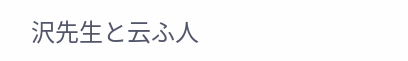沢先生と云ふ人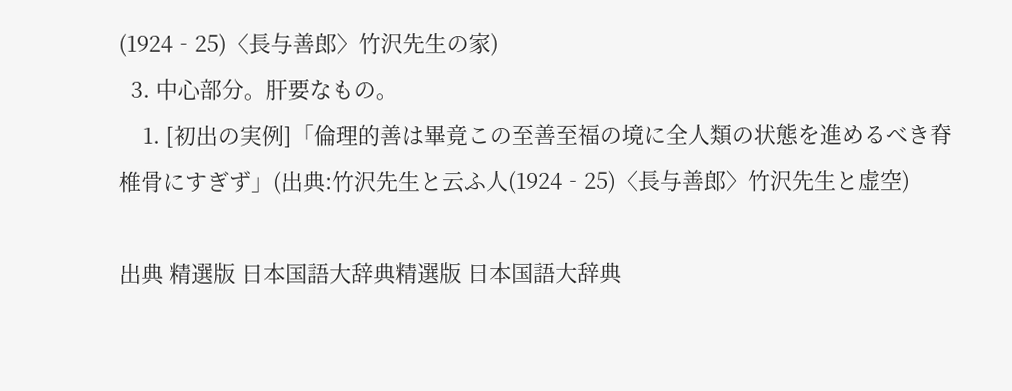(1924‐25)〈長与善郎〉竹沢先生の家)
  3. 中心部分。肝要なもの。
    1. [初出の実例]「倫理的善は畢竟この至善至福の境に全人類の状態を進めるべき脊椎骨にすぎず」(出典:竹沢先生と云ふ人(1924‐25)〈長与善郎〉竹沢先生と虚空)

出典 精選版 日本国語大辞典精選版 日本国語大辞典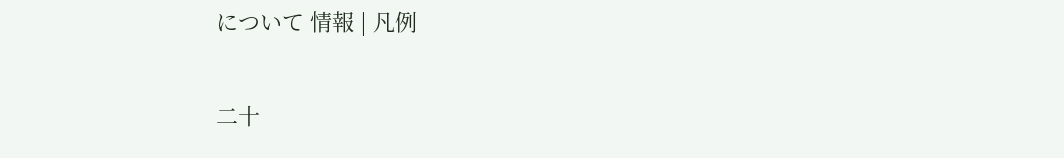について 情報 | 凡例

二十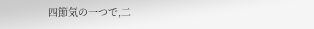四節気の一つで,二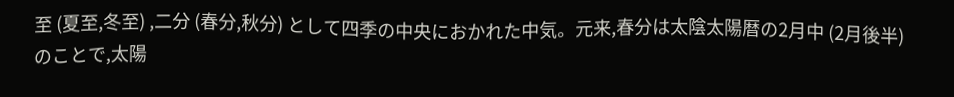至 (夏至,冬至) ,二分 (春分,秋分) として四季の中央におかれた中気。元来,春分は太陰太陽暦の2月中 (2月後半) のことで,太陽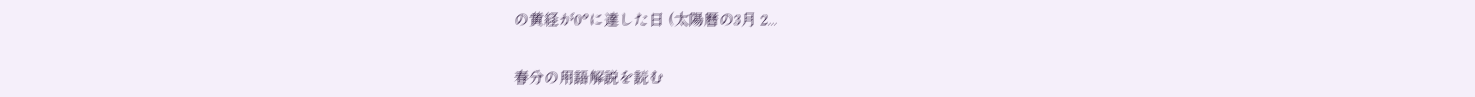の黄経が0°に達した日 (太陽暦の3月 2...

春分の用語解説を読む